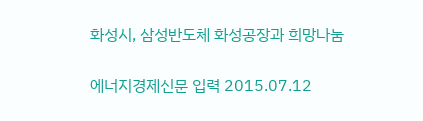화성시, 삼성반도체 화성공장과 희망나눔

에너지경제신문 입력 2015.07.12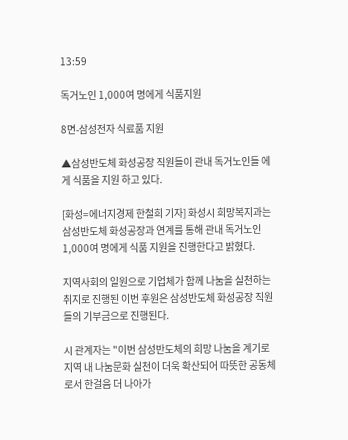13:59

독거노인 1,000여 명에게 식품지원

8면-삼성전자 식료품 지원

▲삼성반도체 화성공장 직원들이 관내 독거노인들 에게 식품을 지원 하고 있다.

[화성=에너지경제 한철희 기자] 화성시 희망복지과는 삼성반도체 화성공장과 연계를 통해 관내 독거노인 1,000여 명에게 식품 지원을 진행한다고 밝혔다.

지역사회의 일원으로 기업체가 함께 나눔을 실천하는 취지로 진행된 이번 후원은 삼성반도체 화성공장 직원들의 기부금으로 진행된다.

시 관계자는 "이번 삼성반도체의 희망 나눔을 계기로 지역 내 나눔문화 실천이 더욱 확산되어 따뜻한 공동체로서 한걸음 더 나아가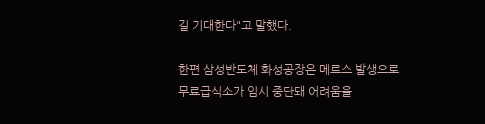길 기대한다"고 말했다.

한편 삼성반도체 화성공장은 메르스 발생으로 무료급식소가 임시 중단돼 어려움을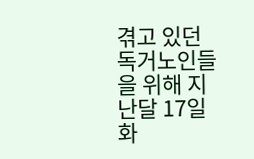겪고 있던 독거노인들을 위해 지난달 17일 화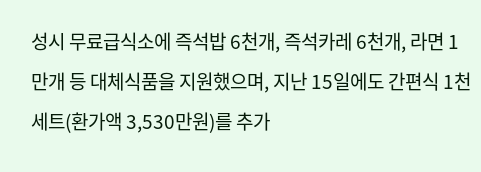성시 무료급식소에 즉석밥 6천개, 즉석카레 6천개, 라면 1만개 등 대체식품을 지원했으며, 지난 15일에도 간편식 1천 세트(환가액 3,530만원)를 추가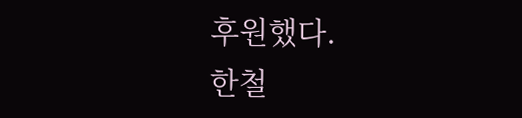후원했다.
한철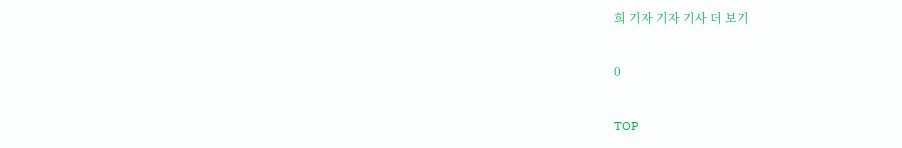희 기자 기자 기사 더 보기

0

TOP